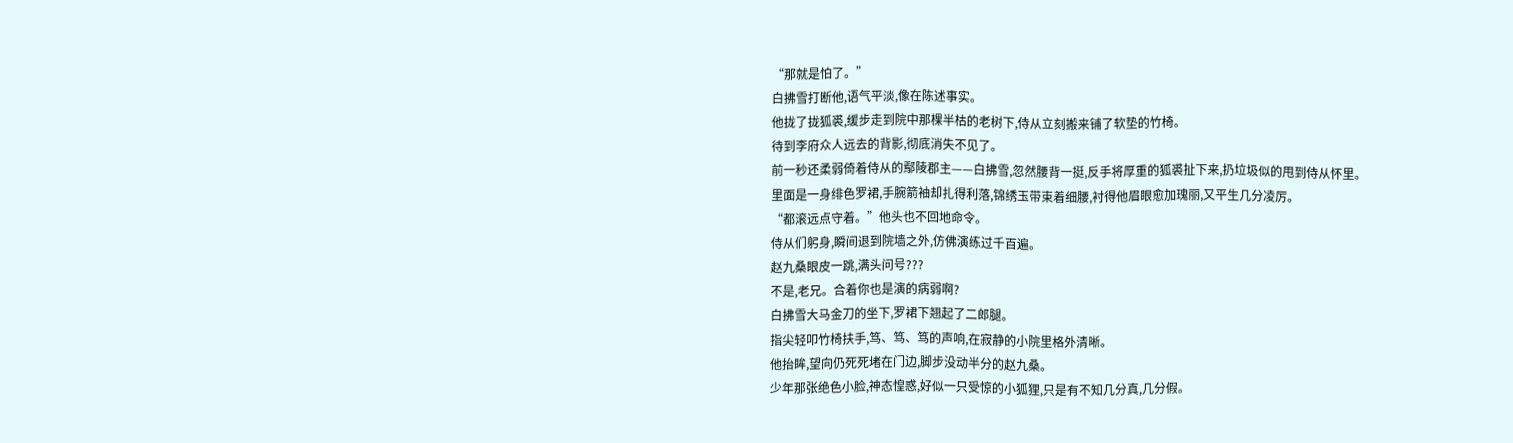“那就是怕了。”
白拂雪打断他,语气平淡,像在陈述事实。
他拢了拢狐裘,缓步走到院中那棵半枯的老树下,侍从立刻搬来铺了软垫的竹椅。
待到李府众人远去的背影,彻底消失不见了。
前一秒还柔弱倚着侍从的鄢陵郡主——白拂雪,忽然腰背一挺,反手将厚重的狐裘扯下来,扔垃圾似的甩到侍从怀里。
里面是一身绯色罗裙,手腕箭袖却扎得利落,锦绣玉带束着细腰,衬得他眉眼愈加瑰丽,又平生几分凌厉。
“都滚远点守着。”他头也不回地命令。
侍从们躬身,瞬间退到院墙之外,仿佛演练过千百遍。
赵九桑眼皮一跳,满头问号???
不是,老兄。合着你也是演的病弱啊?
白拂雪大马金刀的坐下,罗裙下翘起了二郎腿。
指尖轻叩竹椅扶手,笃、笃、笃的声响,在寂静的小院里格外清晰。
他抬眸,望向仍死死堵在门边,脚步没动半分的赵九桑。
少年那张绝色小脸,神态惶惑,好似一只受惊的小狐狸,只是有不知几分真,几分假。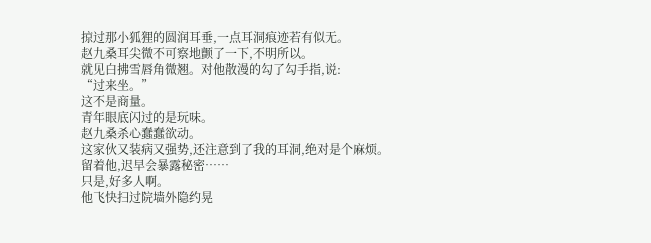掠过那小狐狸的圆润耳垂,一点耳洞痕迹若有似无。
赵九桑耳尖微不可察地颤了一下,不明所以。
就见白拂雪唇角微翘。对他散漫的勾了勾手指,说:
“过来坐。”
这不是商量。
青年眼底闪过的是玩味。
赵九桑杀心蠢蠢欲动。
这家伙又装病又强势,还注意到了我的耳洞,绝对是个麻烦。
留着他,迟早会暴露秘密……
只是,好多人啊。
他飞快扫过院墙外隐约晃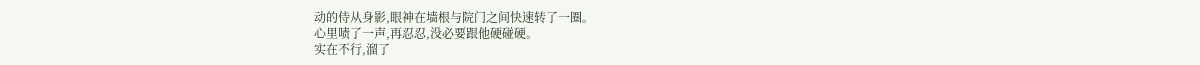动的侍从身影,眼神在墙根与院门之间快速转了一圈。
心里啧了一声,再忍忍,没必要跟他硬碰硬。
实在不行,溜了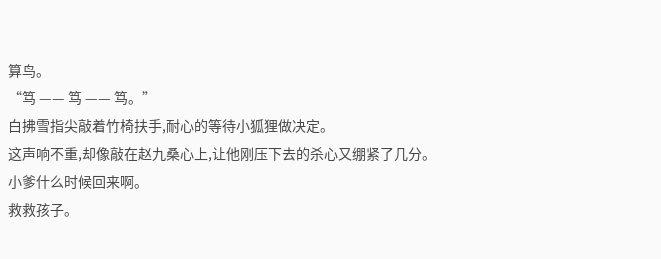算鸟。
“笃 —— 笃 —— 笃。”
白拂雪指尖敲着竹椅扶手,耐心的等待小狐狸做决定。
这声响不重,却像敲在赵九桑心上,让他刚压下去的杀心又绷紧了几分。
小爹什么时候回来啊。
救救孩子。